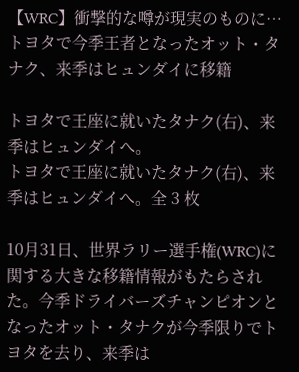【WRC】衝撃的な噂が現実のものに…トヨタで今季王者となったオット・タナク、来季はヒュンダイに移籍

トヨタで王座に就いたタナク(右)、来季はヒュンダイへ。
トヨタで王座に就いたタナク(右)、来季はヒュンダイへ。全 3 枚

10月31日、世界ラリー選手権(WRC)に関する大きな移籍情報がもたらされた。今季ドライバーズチャンピオンとなったオット・タナクが今季限りでトヨタを去り、来季は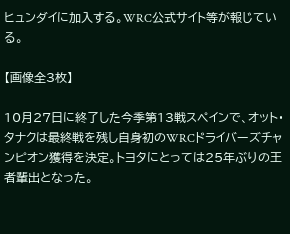ヒュンダイに加入する。WRC公式サイト等が報じている。

【画像全3枚】

10月27日に終了した今季第13戦スペインで、オット・タナクは最終戦を残し自身初のWRCドライバーズチャンピオン獲得を決定。トヨタにとっては25年ぶりの王者輩出となった。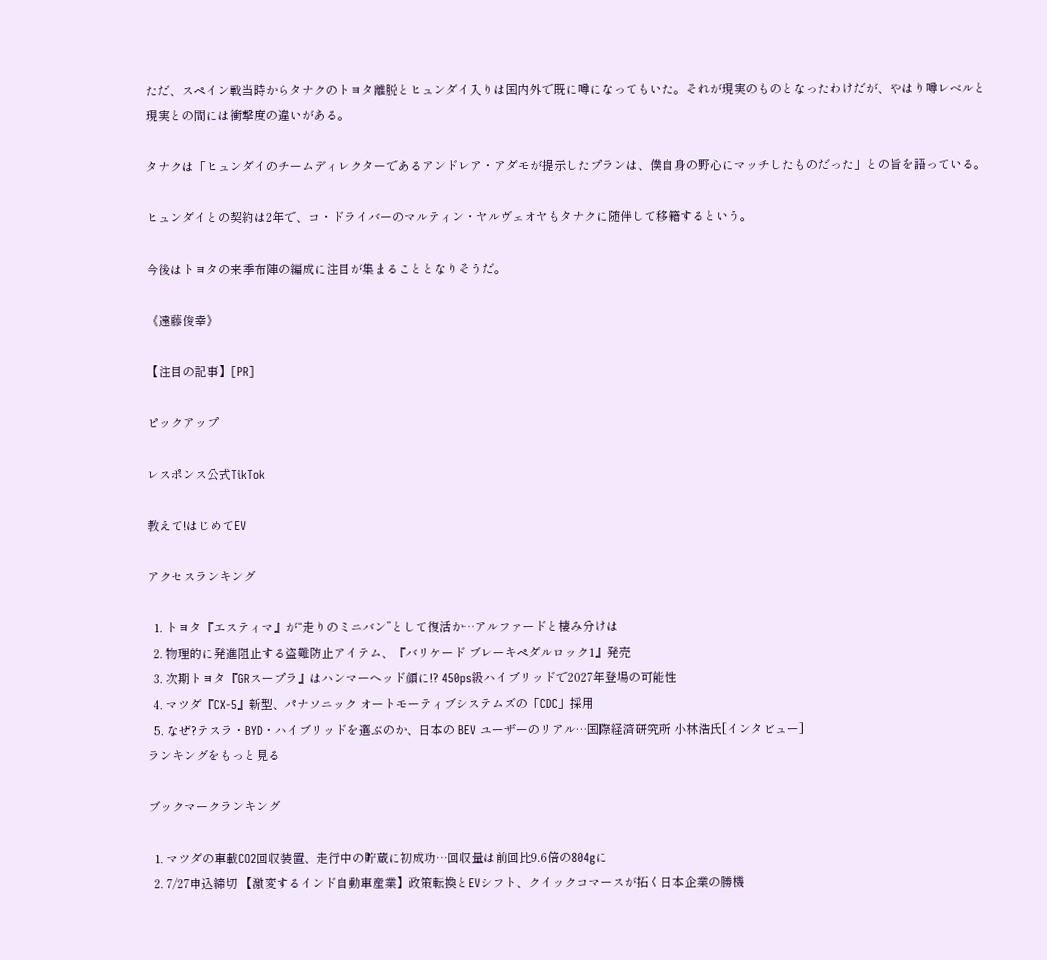ただ、スペイン戦当時からタナクのトヨタ離脱とヒュンダイ入りは国内外で既に噂になってもいた。それが現実のものとなったわけだが、やはり噂レベルと現実との間には衝撃度の違いがある。

タナクは「ヒュンダイのチームディレクターであるアンドレア・アダモが提示したプランは、僕自身の野心にマッチしたものだった」との旨を語っている。

ヒュンダイとの契約は2年で、コ・ドライバーのマルティン・ヤルヴェオヤもタナクに随伴して移籍するという。

今後はトヨタの来季布陣の編成に注目が集まることとなりそうだ。

《遠藤俊幸》

【注目の記事】[PR]

ピックアップ

レスポンス公式TikTok

教えて!はじめてEV

アクセスランキング

  1. トヨタ『エスティマ』が“走りのミニバン”として復活か…アルファードと棲み分けは
  2. 物理的に発進阻止する盗難防止アイテム、『バリケード ブレーキペダルロック1』発売
  3. 次期トヨタ『GRスープラ』はハンマーヘッド顔に!? 450ps級ハイブリッドで2027年登場の可能性
  4. マツダ『CX-5』新型、パナソニック オートモーティブシステムズの「CDC」採用
  5. なぜ?テスラ・BYD・ハイブリッドを選ぶのか、日本の BEV ユーザーのリアル…国際経済研究所 小林浩氏[インタビュー]
ランキングをもっと見る

ブックマークランキング

  1. マツダの車載CO2回収装置、走行中の貯蔵に初成功…回収量は前回比9.6倍の804gに
  2. 7/27申込締切 【激変するインド自動車産業】政策転換とEVシフト、クイックコマースが拓く日本企業の勝機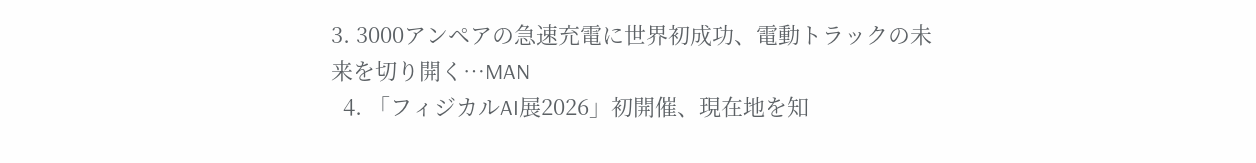3. 3000アンペアの急速充電に世界初成功、電動トラックの未来を切り開く…MAN
  4. 「フィジカルAI展2026」初開催、現在地を知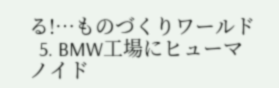る!…ものづくりワールド
  5. BMW工場にヒューマノイド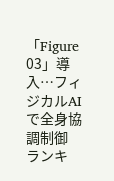「Figure 03」導入…フィジカルAIで全身協調制御
ランキ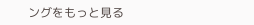ングをもっと見る